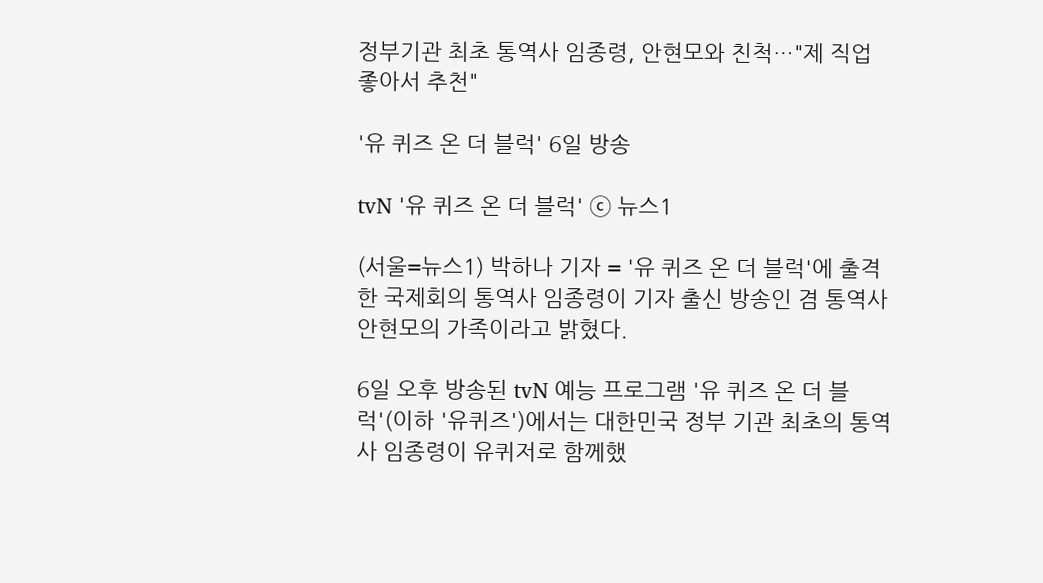정부기관 최초 통역사 임종령, 안현모와 친척…"제 직업 좋아서 추천"

'유 퀴즈 온 더 블럭' 6일 방송

tvN '유 퀴즈 온 더 블럭' ⓒ 뉴스1

(서울=뉴스1) 박하나 기자 = '유 퀴즈 온 더 블럭'에 출격한 국제회의 통역사 임종령이 기자 출신 방송인 겸 통역사 안현모의 가족이라고 밝혔다.

6일 오후 방송된 tvN 예능 프로그램 '유 퀴즈 온 더 블럭'(이하 '유퀴즈')에서는 대한민국 정부 기관 최초의 통역사 임종령이 유퀴저로 함께했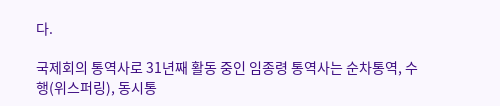다.

국제회의 통역사로 31년째 활동 중인 임종령 통역사는 순차통역, 수행(위스퍼링), 동시통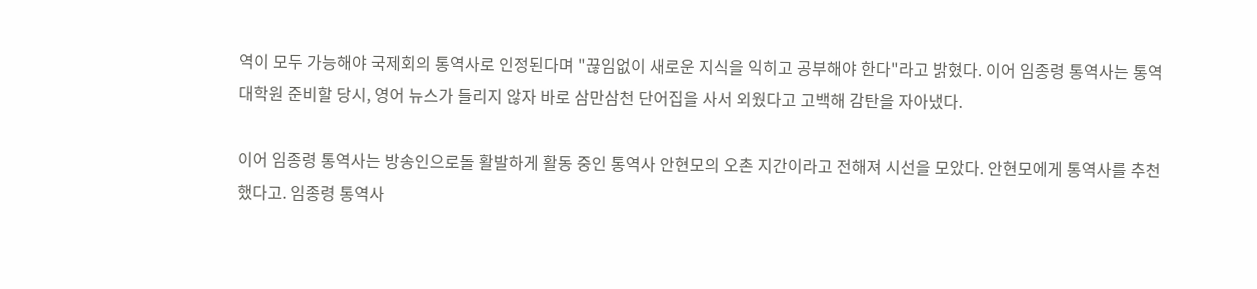역이 모두 가능해야 국제회의 통역사로 인정된다며 "끊임없이 새로운 지식을 익히고 공부해야 한다"라고 밝혔다. 이어 임종령 통역사는 통역대학원 준비할 당시, 영어 뉴스가 들리지 않자 바로 삼만삼천 단어집을 사서 외웠다고 고백해 감탄을 자아냈다.

이어 임종령 통역사는 방송인으로돌 활발하게 활동 중인 통역사 안현모의 오촌 지간이라고 전해져 시선을 모았다. 안현모에게 통역사를 추천했다고. 임종령 통역사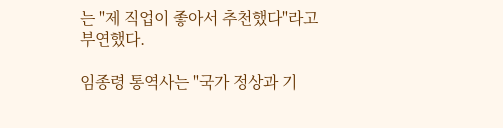는 "제 직업이 좋아서 추천했다"라고 부연했다.

임종령 통역사는 "국가 정상과 기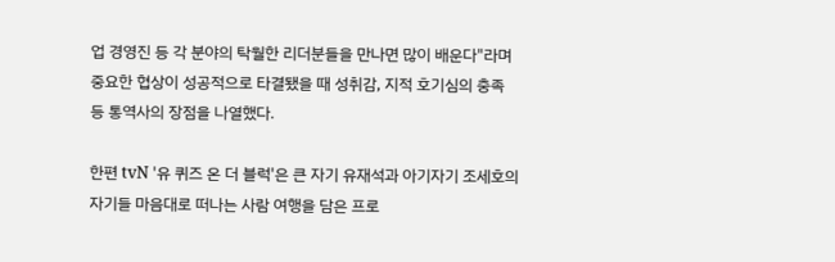업 경영진 등 각 분야의 탁월한 리더분들을 만나면 많이 배운다"라며 중요한 협상이 성공적으로 타결됐을 때 성취감, 지적 호기심의 충족 등 통역사의 장점을 나열했다.

한편 tvN '유 퀴즈 온 더 블럭'은 큰 자기 유재석과 아기자기 조세호의 자기들 마음대로 떠나는 사람 여행을 담은 프로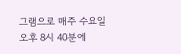그램으로 매주 수요일 오후 8시 40분에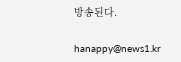방송된다.

hanappy@news1.kr